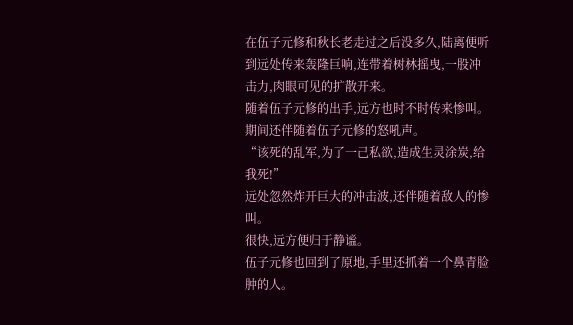在伍子元修和秋长老走过之后没多久,陆离便听到远处传来轰隆巨响,连带着树林摇曳,一股冲击力,肉眼可见的扩散开来。
随着伍子元修的出手,远方也时不时传来惨叫。
期间还伴随着伍子元修的怒吼声。
“该死的乱军,为了一己私欲,造成生灵涂炭,给我死!”
远处忽然炸开巨大的冲击波,还伴随着敌人的惨叫。
很快,远方便归于静谧。
伍子元修也回到了原地,手里还抓着一个鼻青脸肿的人。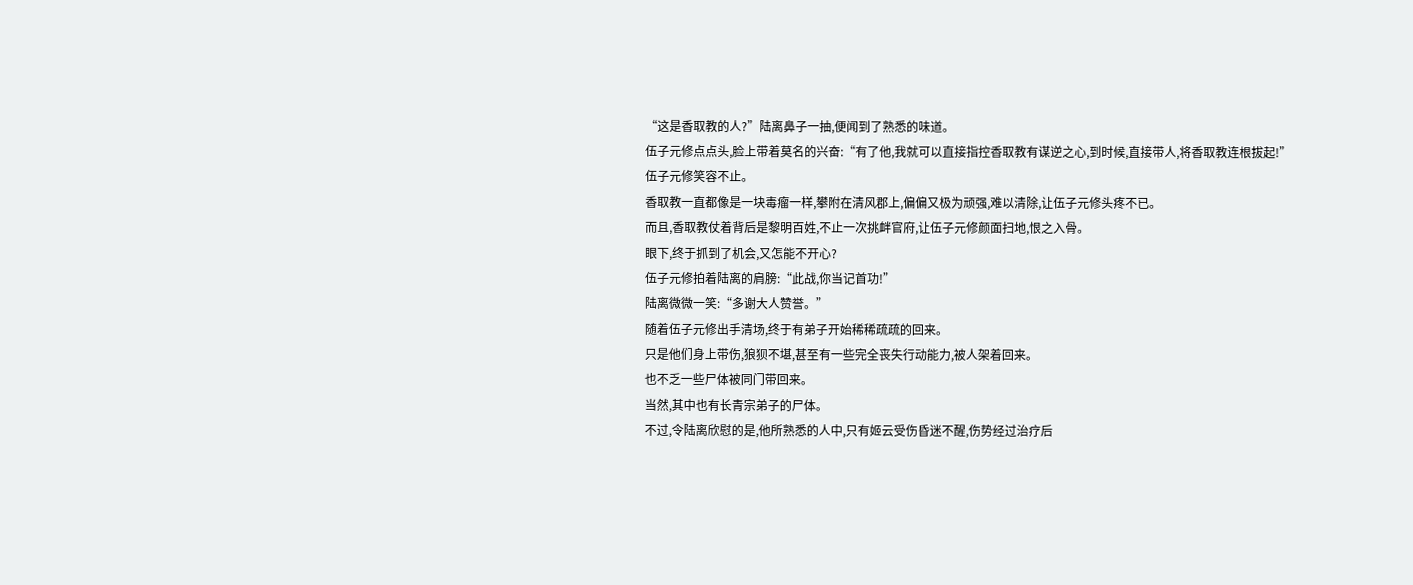“这是香取教的人?”陆离鼻子一抽,便闻到了熟悉的味道。
伍子元修点点头,脸上带着莫名的兴奋:“有了他,我就可以直接指控香取教有谋逆之心,到时候,直接带人,将香取教连根拔起!”
伍子元修笑容不止。
香取教一直都像是一块毒瘤一样,攀附在清风郡上,偏偏又极为顽强,难以清除,让伍子元修头疼不已。
而且,香取教仗着背后是黎明百姓,不止一次挑衅官府,让伍子元修颜面扫地,恨之入骨。
眼下,终于抓到了机会,又怎能不开心?
伍子元修拍着陆离的肩膀:“此战,你当记首功!”
陆离微微一笑:“多谢大人赞誉。”
随着伍子元修出手清场,终于有弟子开始稀稀疏疏的回来。
只是他们身上带伤,狼狈不堪,甚至有一些完全丧失行动能力,被人架着回来。
也不乏一些尸体被同门带回来。
当然,其中也有长青宗弟子的尸体。
不过,令陆离欣慰的是,他所熟悉的人中,只有姬云受伤昏迷不醒,伤势经过治疗后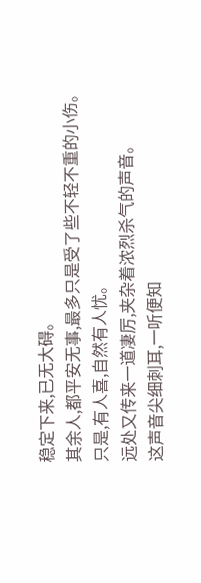稳定下来,已无大碍。
其余人,都平安无事,最多只是受了些不轻不重的小伤。
只是,有人喜,自然有人忧。
远处又传来一道凄厉,夹杂着浓烈杀气的声音。
这声音尖细刺耳,一听便知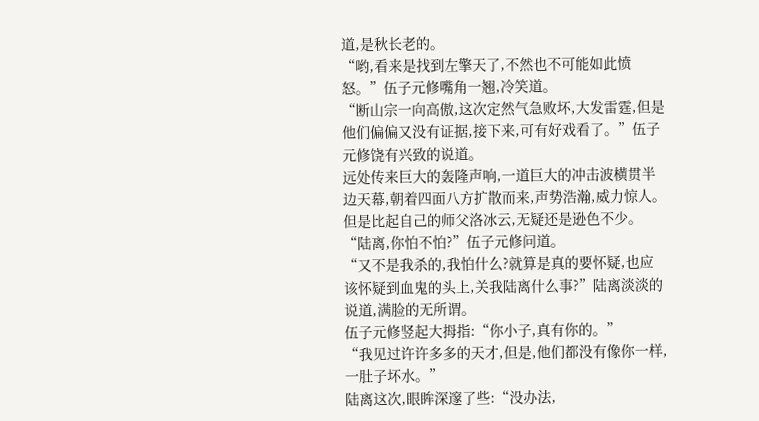道,是秋长老的。
“哟,看来是找到左擎天了,不然也不可能如此愤怒。”伍子元修嘴角一翘,冷笑道。
“断山宗一向高傲,这次定然气急败坏,大发雷霆,但是他们偏偏又没有证据,接下来,可有好戏看了。”伍子元修饶有兴致的说道。
远处传来巨大的轰隆声响,一道巨大的冲击波横贯半边天幕,朝着四面八方扩散而来,声势浩瀚,威力惊人。
但是比起自己的师父洛冰云,无疑还是逊色不少。
“陆离,你怕不怕?”伍子元修问道。
“又不是我杀的,我怕什么?就算是真的要怀疑,也应该怀疑到血鬼的头上,关我陆离什么事?”陆离淡淡的说道,满脸的无所谓。
伍子元修竖起大拇指:“你小子,真有你的。”
“我见过许许多多的天才,但是,他们都没有像你一样,一肚子坏水。”
陆离这次,眼眸深邃了些:“没办法,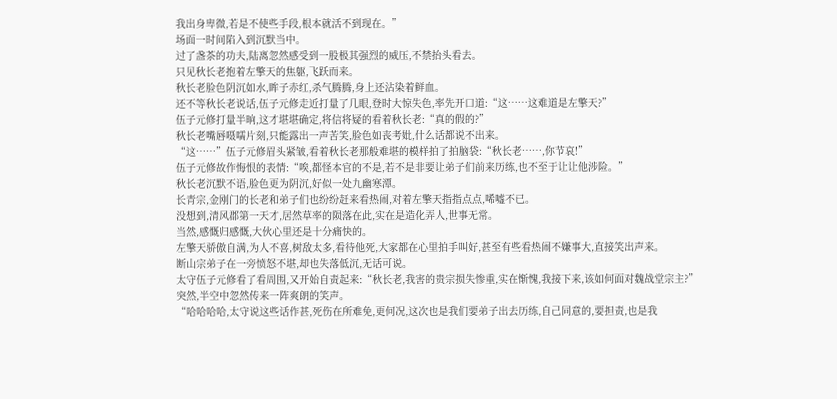我出身卑微,若是不使些手段,根本就活不到现在。”
场面一时间陷入到沉默当中。
过了盏茶的功夫,陆离忽然感受到一股极其强烈的威压,不禁抬头看去。
只见秋长老抱着左擎天的焦躯,飞跃而来。
秋长老脸色阴沉如水,眸子赤红,杀气腾腾,身上还沾染着鲜血。
还不等秋长老说话,伍子元修走近打量了几眼,登时大惊失色,率先开口道:“这……这难道是左擎天?”
伍子元修打量半晌,这才堪堪确定,将信将疑的看着秋长老:“真的假的?”
秋长老嘴唇嗫嚅片刻,只能露出一声苦笑,脸色如丧考妣,什么话都说不出来。
“这……”伍子元修眉头紧皱,看着秋长老那般难堪的模样拍了拍脑袋:“秋长老……,你节哀!”
伍子元修故作悔恨的表情:“唉,都怪本官的不是,若不是非要让弟子们前来历练,也不至于让让他涉险。”
秋长老沉默不语,脸色更为阴沉,好似一处九幽寒潭。
长青宗,金刚门的长老和弟子们也纷纷赶来看热闹,对着左擎天指指点点,唏嘘不已。
没想到,清风郡第一天才,居然草率的陨落在此,实在是造化弄人,世事无常。
当然,感慨归感慨,大伙心里还是十分痛快的。
左擎天骄傲自满,为人不喜,树敌太多,看待他死,大家都在心里拍手叫好,甚至有些看热闹不嫌事大,直接笑出声来。
断山宗弟子在一旁愤怒不堪,却也失落低沉,无话可说。
太守伍子元修看了看周围,又开始自责起来:“秋长老,我害的贵宗损失惨重,实在惭愧,我接下来,该如何面对魏战堂宗主?”
突然,半空中忽然传来一阵爽朗的笑声。
“哈哈哈哈,太守说这些话作甚,死伤在所难免,更何况,这次也是我们要弟子出去历练,自己同意的,要担责,也是我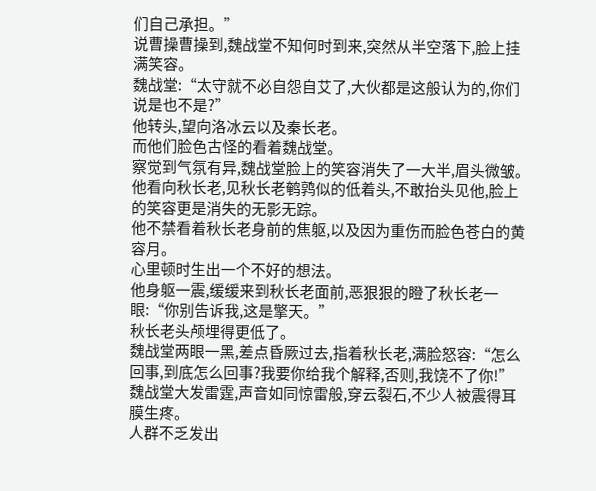们自己承担。”
说曹操曹操到,魏战堂不知何时到来,突然从半空落下,脸上挂满笑容。
魏战堂:“太守就不必自怨自艾了,大伙都是这般认为的,你们说是也不是?”
他转头,望向洛冰云以及秦长老。
而他们脸色古怪的看着魏战堂。
察觉到气氛有异,魏战堂脸上的笑容消失了一大半,眉头微皱。
他看向秋长老,见秋长老鹌鹑似的低着头,不敢抬头见他,脸上的笑容更是消失的无影无踪。
他不禁看着秋长老身前的焦躯,以及因为重伤而脸色苍白的黄容月。
心里顿时生出一个不好的想法。
他身躯一震,缓缓来到秋长老面前,恶狠狠的瞪了秋长老一眼:“你别告诉我,这是擎天。”
秋长老头颅埋得更低了。
魏战堂两眼一黑,差点昏厥过去,指着秋长老,满脸怒容:“怎么回事,到底怎么回事?我要你给我个解释,否则,我饶不了你!”
魏战堂大发雷霆,声音如同惊雷般,穿云裂石,不少人被震得耳膜生疼。
人群不乏发出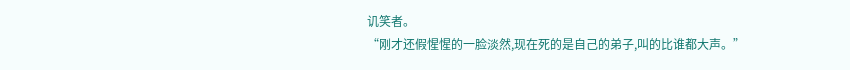讥笑者。
“刚才还假惺惺的一脸淡然,现在死的是自己的弟子,叫的比谁都大声。”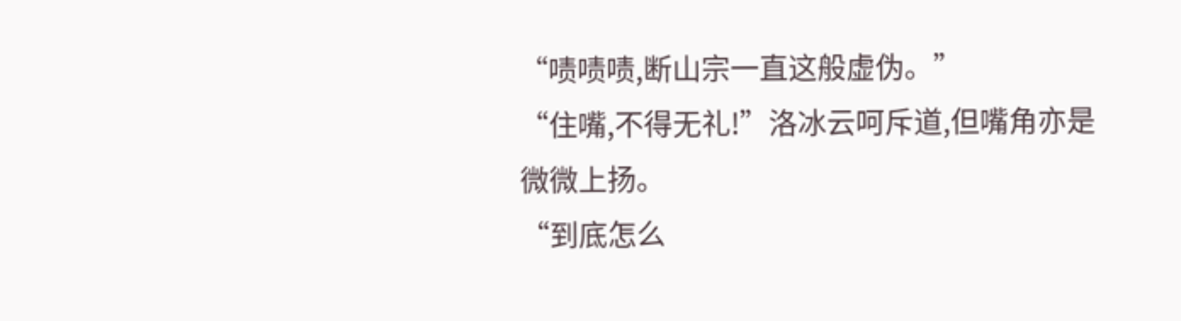“啧啧啧,断山宗一直这般虚伪。”
“住嘴,不得无礼!”洛冰云呵斥道,但嘴角亦是微微上扬。
“到底怎么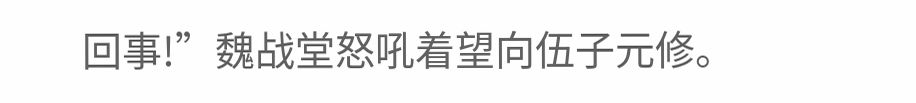回事!”魏战堂怒吼着望向伍子元修。